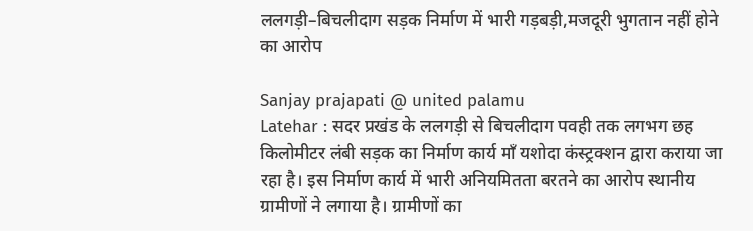ललगड़ी–बिचलीदाग सड़क निर्माण में भारी गड़बड़ी,मजदूरी भुगतान नहीं होने का आरोप

Sanjay prajapati @ united palamu
Latehar : सदर प्रखंड के ललगड़ी से बिचलीदाग पवही तक लगभग छह किलोमीटर लंबी सड़क का निर्माण कार्य माँ यशोदा कंस्ट्रक्शन द्वारा कराया जा रहा है। इस निर्माण कार्य में भारी अनियमितता बरतने का आरोप स्थानीय ग्रामीणों ने लगाया है। ग्रामीणों का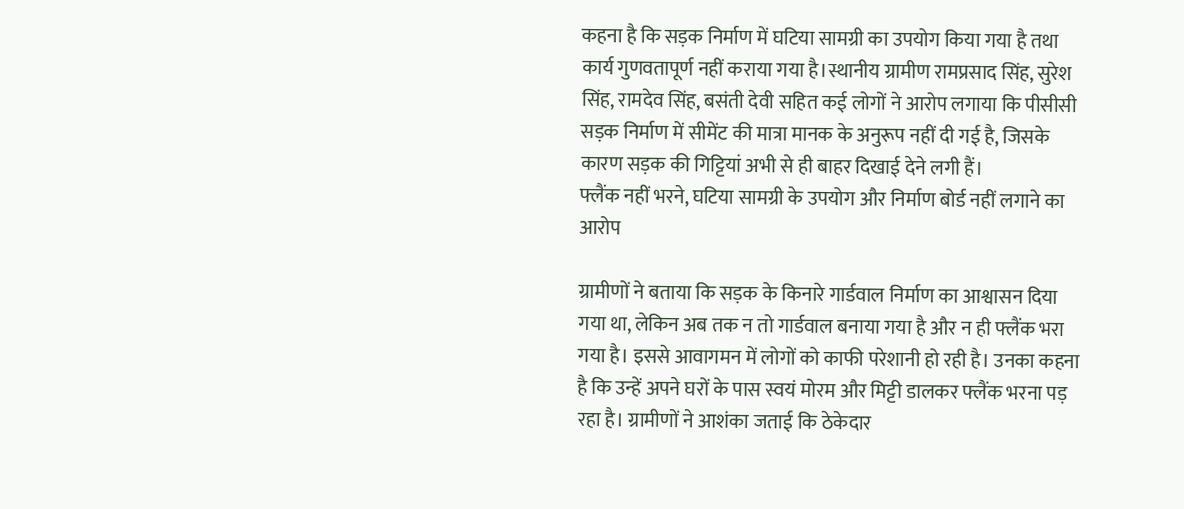कहना है कि सड़क निर्माण में घटिया सामग्री का उपयोग किया गया है तथा कार्य गुणवतापूर्ण नहीं कराया गया है।स्थानीय ग्रामीण रामप्रसाद सिंह, सुरेश सिंह, रामदेव सिंह, बसंती देवी सहित कई लोगों ने आरोप लगाया कि पीसीसी सड़क निर्माण में सीमेंट की मात्रा मानक के अनुरूप नहीं दी गई है, जिसके कारण सड़क की गिट्टियां अभी से ही बाहर दिखाई देने लगी हैं।
फ्लैंक नहीं भरने, घटिया सामग्री के उपयोग और निर्माण बोर्ड नहीं लगाने का आरोप

ग्रामीणों ने बताया कि सड़क के किनारे गार्डवाल निर्माण का आश्वासन दिया गया था, लेकिन अब तक न तो गार्डवाल बनाया गया है और न ही फ्लैंक भरा गया है। इससे आवागमन में लोगों को काफी परेशानी हो रही है। उनका कहना है कि उन्हें अपने घरों के पास स्वयं मोरम और मिट्टी डालकर फ्लैंक भरना पड़ रहा है। ग्रामीणों ने आशंका जताई कि ठेकेदार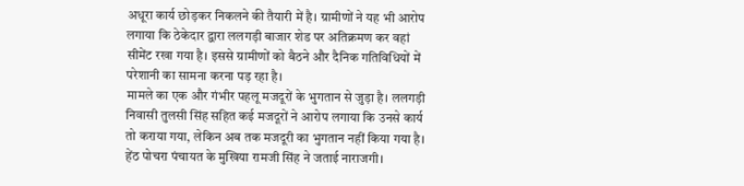अधूरा कार्य छोड़कर निकलने की तैयारी में है। ग्रामीणों ने यह भी आरोप लगाया कि ठेकेदार द्वारा ललगड़ी बाजार शेड पर अतिक्रमण कर वहां सीमेंट रखा गया है। इससे ग्रामीणों को बैठने और दैनिक गतिविधियों में परेशानी का सामना करना पड़ रहा है।
मामले का एक और गंभीर पहलू मजदूरों के भुगतान से जुड़ा है। ललगड़ी निवासी तुलसी सिंह सहित कई मजदूरों ने आरोप लगाया कि उनसे कार्य तो कराया गया, लेकिन अब तक मजदूरी का भुगतान नहीं किया गया है।
हेंठ पोचरा पंचायत के मुखिया रामजी सिंह ने जताई नाराजगी।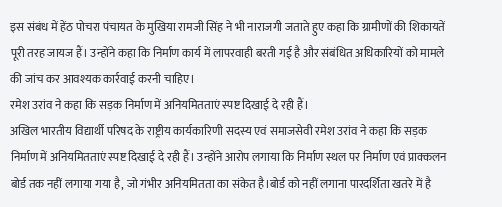इस संबंध में हेंठ पोचरा पंचायत के मुखिया रामजी सिंह ने भी नाराजगी जताते हुए कहा कि ग्रामीणों की शिकायतें पूरी तरह जायज हैं। उन्होंने कहा कि निर्माण कार्य में लापरवाही बरती गई है और संबंधित अधिकारियों को मामले की जांच कर आवश्यक कार्रवाई करनी चाहिए।
रमेश उरांव ने कहा कि सड़क निर्माण में अनियमितताएं स्पष्ट दिखाई दे रही हैं।
अखिल भारतीय विद्यार्थी परिषद के राष्ट्रीय कार्यकारिणी सदस्य एवं समाजसेवी रमेश उरांव ने कहा कि सड़क निर्माण में अनियमितताएं स्पष्ट दिखाई दे रही हैं। उन्होंने आरोप लगाया कि निर्माण स्थल पर निर्माण एवं प्राक्कलन बोर्ड तक नहीं लगाया गया है, जो गंभीर अनियमितता का संकेत है।बोर्ड को नहीं लगाना पारदर्शिता खतरे में है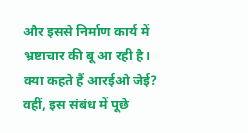और इससे निर्माण कार्य में भ्रष्टाचार की बू आ रही है।
क्या कहते हैं आरईओ जेई?
वहीं, इस संबंध में पूछे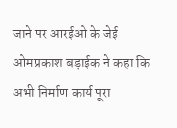जाने पर आरईओ के जेई ओमप्रकाश बड़ाईक ने कहा कि अभी निर्माण कार्य पूरा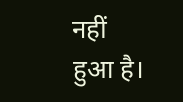नहीं हुआ है।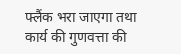फ्लैंक भरा जाएगा तथा कार्य की गुणवत्ता की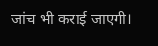जांच भी कराई जाएगी।